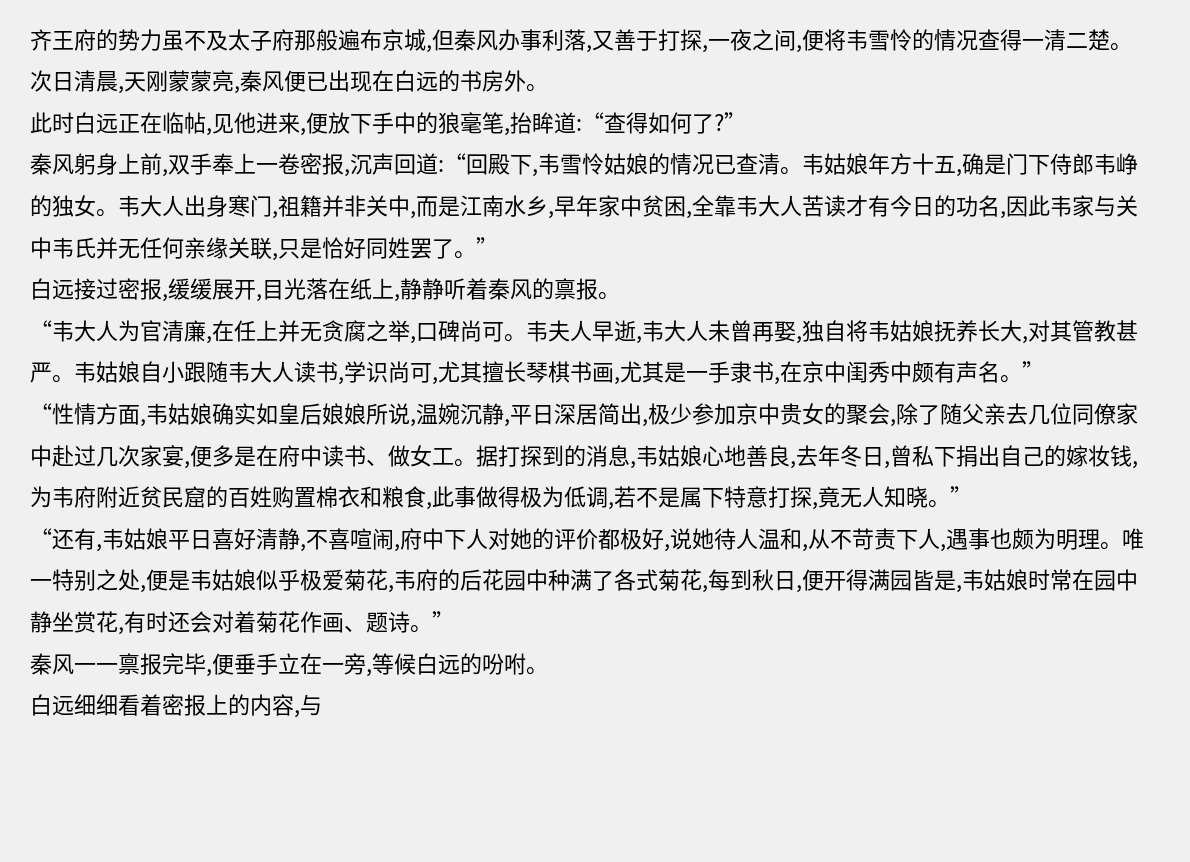齐王府的势力虽不及太子府那般遍布京城,但秦风办事利落,又善于打探,一夜之间,便将韦雪怜的情况查得一清二楚。
次日清晨,天刚蒙蒙亮,秦风便已出现在白远的书房外。
此时白远正在临帖,见他进来,便放下手中的狼毫笔,抬眸道:“查得如何了?”
秦风躬身上前,双手奉上一卷密报,沉声回道:“回殿下,韦雪怜姑娘的情况已查清。韦姑娘年方十五,确是门下侍郎韦峥的独女。韦大人出身寒门,祖籍并非关中,而是江南水乡,早年家中贫困,全靠韦大人苦读才有今日的功名,因此韦家与关中韦氏并无任何亲缘关联,只是恰好同姓罢了。”
白远接过密报,缓缓展开,目光落在纸上,静静听着秦风的禀报。
“韦大人为官清廉,在任上并无贪腐之举,口碑尚可。韦夫人早逝,韦大人未曾再娶,独自将韦姑娘抚养长大,对其管教甚严。韦姑娘自小跟随韦大人读书,学识尚可,尤其擅长琴棋书画,尤其是一手隶书,在京中闺秀中颇有声名。”
“性情方面,韦姑娘确实如皇后娘娘所说,温婉沉静,平日深居简出,极少参加京中贵女的聚会,除了随父亲去几位同僚家中赴过几次家宴,便多是在府中读书、做女工。据打探到的消息,韦姑娘心地善良,去年冬日,曾私下捐出自己的嫁妆钱,为韦府附近贫民窟的百姓购置棉衣和粮食,此事做得极为低调,若不是属下特意打探,竟无人知晓。”
“还有,韦姑娘平日喜好清静,不喜喧闹,府中下人对她的评价都极好,说她待人温和,从不苛责下人,遇事也颇为明理。唯一特别之处,便是韦姑娘似乎极爱菊花,韦府的后花园中种满了各式菊花,每到秋日,便开得满园皆是,韦姑娘时常在园中静坐赏花,有时还会对着菊花作画、题诗。”
秦风一一禀报完毕,便垂手立在一旁,等候白远的吩咐。
白远细细看着密报上的内容,与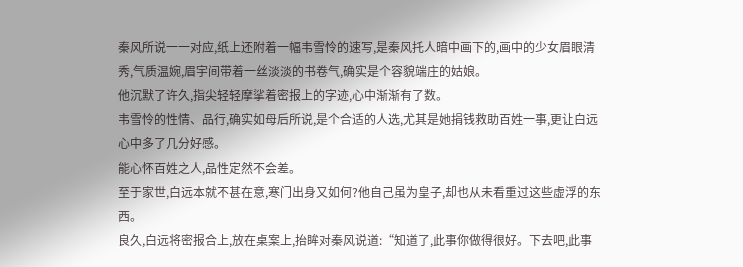秦风所说一一对应,纸上还附着一幅韦雪怜的速写,是秦风托人暗中画下的,画中的少女眉眼清秀,气质温婉,眉宇间带着一丝淡淡的书卷气,确实是个容貌端庄的姑娘。
他沉默了许久,指尖轻轻摩挲着密报上的字迹,心中渐渐有了数。
韦雪怜的性情、品行,确实如母后所说,是个合适的人选,尤其是她捐钱救助百姓一事,更让白远心中多了几分好感。
能心怀百姓之人,品性定然不会差。
至于家世,白远本就不甚在意,寒门出身又如何?他自己虽为皇子,却也从未看重过这些虚浮的东西。
良久,白远将密报合上,放在桌案上,抬眸对秦风说道:“知道了,此事你做得很好。下去吧,此事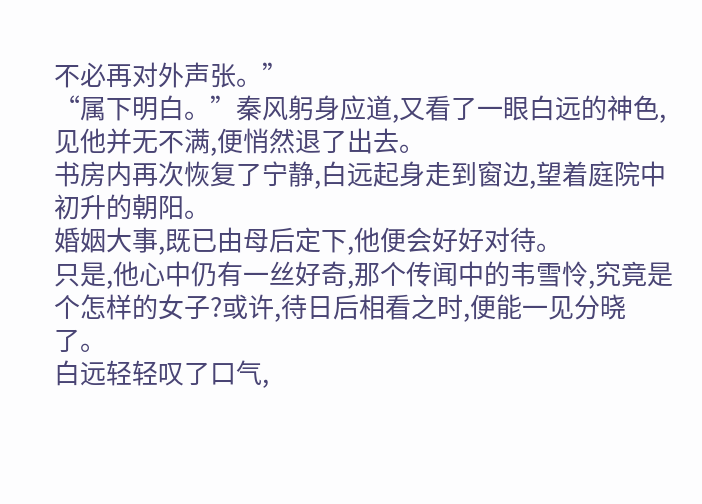不必再对外声张。”
“属下明白。”秦风躬身应道,又看了一眼白远的神色,见他并无不满,便悄然退了出去。
书房内再次恢复了宁静,白远起身走到窗边,望着庭院中初升的朝阳。
婚姻大事,既已由母后定下,他便会好好对待。
只是,他心中仍有一丝好奇,那个传闻中的韦雪怜,究竟是个怎样的女子?或许,待日后相看之时,便能一见分晓了。
白远轻轻叹了口气,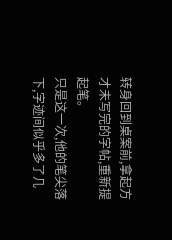转身回到桌案前,拿起方才未写完的字帖,重新提起笔。
只是这一次,他的笔尖落下,字迹间似乎多了几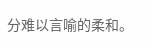分难以言喻的柔和。